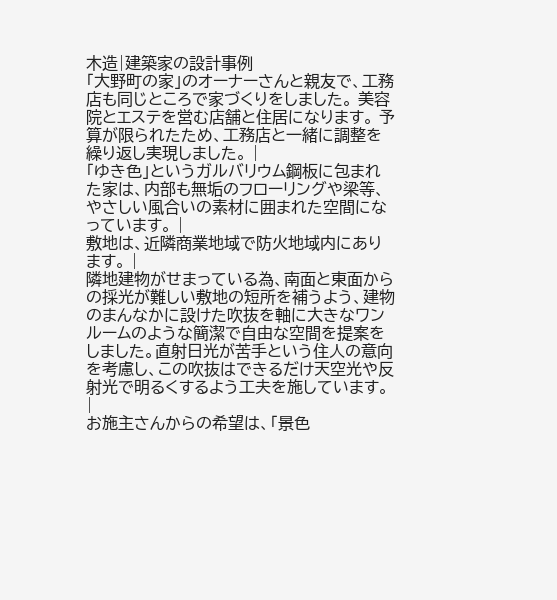木造|建築家の設計事例
「大野町の家」のオーナーさんと親友で、工務店も同じところで家づくりをしました。 美容院とエステを営む店舗と住居になります。 予算が限られたため、工務店と一緒に調整を繰り返し実現しました。 |
「ゆき色」というガルバリウム鋼板に包まれた家は、内部も無垢のフローリングや梁等、やさしい風合いの素材に囲まれた空間になっています。 |
敷地は、近隣商業地域で防火地域内にあります。 |
隣地建物がせまっている為、南面と東面からの採光が難しい敷地の短所を補うよう、建物のまんなかに設けた吹抜を軸に大きなワンルームのような簡潔で自由な空間を提案をしました。直射日光が苦手という住人の意向を考慮し、この吹抜はできるだけ天空光や反射光で明るくするよう工夫を施しています。 |
お施主さんからの希望は、「景色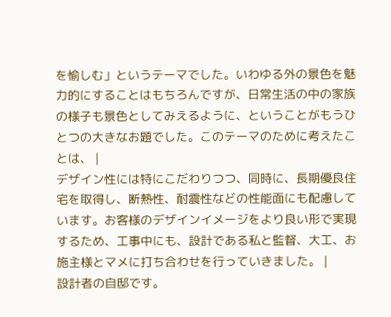を愉しむ」というテーマでした。いわゆる外の景色を魅力的にすることはもちろんですが、日常生活の中の家族の様子も景色としてみえるように、ということがもうひとつの大きなお題でした。このテーマのために考えたことは、 |
デザイン性には特にこだわりつつ、同時に、長期優良住宅を取得し、断熱性、耐震性などの性能面にも配慮しています。お客様のデザインイメージをより良い形で実現するため、工事中にも、設計である私と監督、大工、お施主様とマメに打ち合わせを行っていきました。 |
設計者の自邸です。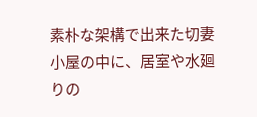素朴な架構で出来た切妻小屋の中に、居室や水廻りの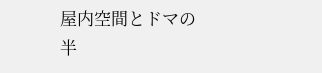屋内空間とドマの半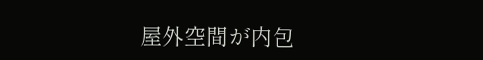屋外空間が内包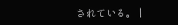されている。 |